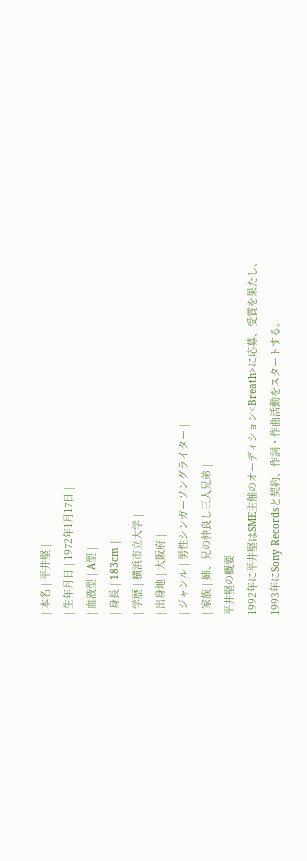| 本名 | 平井堅 |
| 生年月日 | 1972年1月17日 |
| 血液型 | A型 |
| 身長 | 183cm |
| 学歴 | 横浜市立大学 |
| 出身地 | 大阪府 |
| ジャンル | 男性シンガーソングライター |
| 家族 | 姉、兄の仲良し三人兄弟 |
平井堅の概要
1992年に平井堅はSME主催のオーディション<Breath>に応募、受賞を果たし、
1993年にSony Recordsと契約、作詞・作曲活動をスタートする。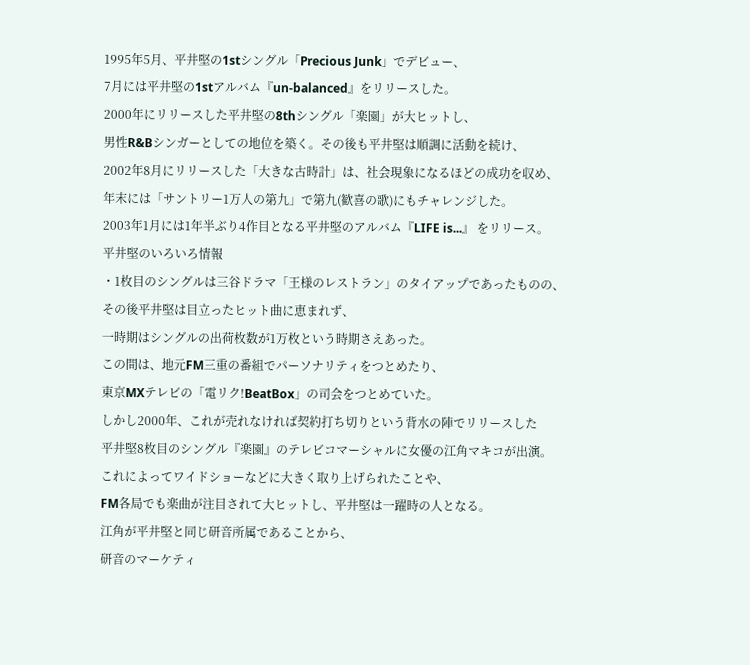1995年5月、平井堅の1stシングル「Precious Junk」でデビュー、
7月には平井堅の1stアルバム『un-balanced』をリリースした。
2000年にリリースした平井堅の8thシングル「楽園」が大ヒットし、
男性R&Bシンガーとしての地位を築く。その後も平井堅は順調に活動を続け、
2002年8月にリリースした「大きな古時計」は、社会現象になるほどの成功を収め、
年末には「サントリー1万人の第九」で第九(歓喜の歌)にもチャレンジした。
2003年1月には1年半ぶり4作目となる平井堅のアルバム『LIFE is...』 をリリース。
平井堅のいろいろ情報
・1枚目のシングルは三谷ドラマ「王様のレストラン」のタイアップであったものの、
その後平井堅は目立ったヒット曲に恵まれず、
一時期はシングルの出荷枚数が1万枚という時期さえあった。
この間は、地元FM三重の番組でパーソナリティをつとめたり、
東京MXテレビの「電リク!BeatBox」の司会をつとめていた。
しかし2000年、これが売れなければ契約打ち切りという背水の陣でリリースした
平井堅8枚目のシングル『楽園』のテレビコマーシャルに女優の江角マキコが出演。
これによってワイドショーなどに大きく取り上げられたことや、
FM各局でも楽曲が注目されて大ヒットし、平井堅は一躍時の人となる。
江角が平井堅と同じ研音所属であることから、
研音のマーケティ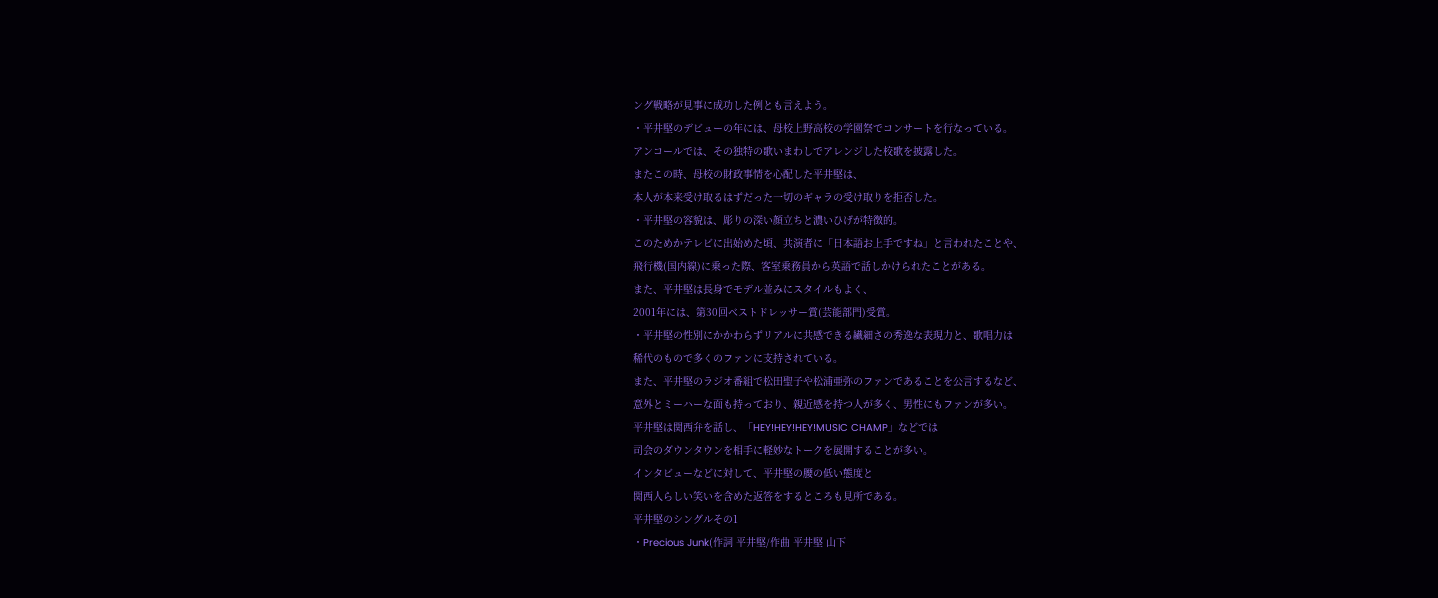ング戦略が見事に成功した例とも言えよう。
・平井堅のデビューの年には、母校上野高校の学園祭でコンサートを行なっている。
アンコールでは、その独特の歌いまわしでアレンジした校歌を披露した。
またこの時、母校の財政事情を心配した平井堅は、
本人が本来受け取るはずだった一切のギャラの受け取りを拒否した。
・平井堅の容貌は、彫りの深い顔立ちと濃いひげが特徴的。
このためかテレビに出始めた頃、共演者に「日本語お上手ですね」と言われたことや、
飛行機(国内線)に乗った際、客室乗務員から英語で話しかけられたことがある。
また、平井堅は長身でモデル並みにスタイルもよく、
2001年には、第30回ベストドレッサー賞(芸能部門)受賞。
・平井堅の性別にかかわらずリアルに共感できる繊細さの秀逸な表現力と、歌唱力は
稀代のもので多くのファンに支持されている。
また、平井堅のラジオ番組で松田聖子や松浦亜弥のファンであることを公言するなど、
意外とミーハーな面も持っており、親近感を持つ人が多く、男性にもファンが多い。
平井堅は関西弁を話し、「HEY!HEY!HEY!MUSIC CHAMP」などでは
司会のダウンタウンを相手に軽妙なトークを展開することが多い。
インタビューなどに対して、平井堅の腰の低い態度と
関西人らしい笑いを含めた返答をするところも見所である。
平井堅のシングルその1
・Precious Junk(作詞 平井堅/作曲 平井堅 山下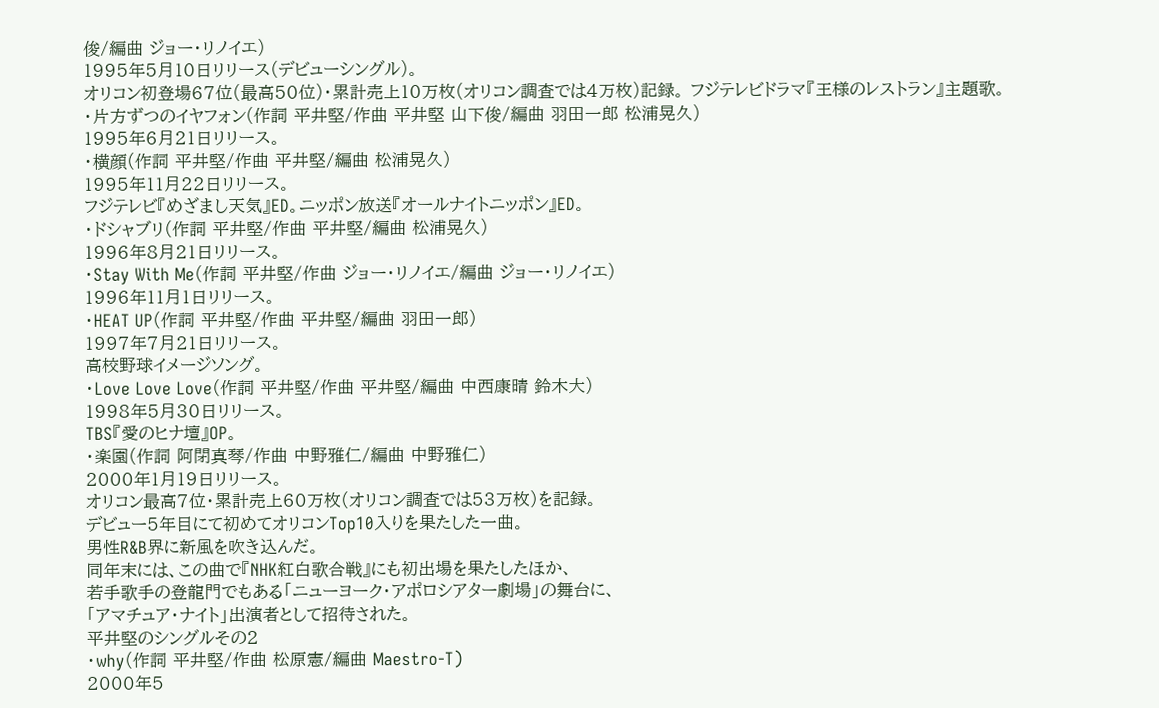俊/編曲 ジョー・リノイエ)
1995年5月10日リリース(デビューシングル)。
オリコン初登場67位(最高50位)・累計売上10万枚(オリコン調査では4万枚)記録。 フジテレビドラマ『王様のレストラン』主題歌。
・片方ずつのイヤフォン(作詞 平井堅/作曲 平井堅 山下俊/編曲 羽田一郎 松浦晃久)
1995年6月21日リリース。
・横顔(作詞 平井堅/作曲 平井堅/編曲 松浦晃久)
1995年11月22日リリース。
フジテレビ『めざまし天気』ED。ニッポン放送『オールナイトニッポン』ED。
・ドシャブリ(作詞 平井堅/作曲 平井堅/編曲 松浦晃久)
1996年8月21日リリース。
・Stay With Me(作詞 平井堅/作曲 ジョー・リノイエ/編曲 ジョー・リノイエ)
1996年11月1日リリース。
・HEAT UP(作詞 平井堅/作曲 平井堅/編曲 羽田一郎)
1997年7月21日リリース。
高校野球イメージソング。
・Love Love Love(作詞 平井堅/作曲 平井堅/編曲 中西康晴 鈴木大)
1998年5月30日リリース。
TBS『愛のヒナ壇』OP。
・楽園(作詞 阿閉真琴/作曲 中野雅仁/編曲 中野雅仁)
2000年1月19日リリース。
オリコン最高7位・累計売上60万枚(オリコン調査では53万枚)を記録。
デビュー5年目にて初めてオリコンTop10入りを果たした一曲。
男性R&B界に新風を吹き込んだ。
同年末には、この曲で『NHK紅白歌合戦』にも初出場を果たしたほか、
若手歌手の登龍門でもある「ニューヨーク・アポロシアター劇場」の舞台に、
「アマチュア・ナイト」出演者として招待された。
平井堅のシングルその2
・why(作詞 平井堅/作曲 松原憲/編曲 Maestro-T)
2000年5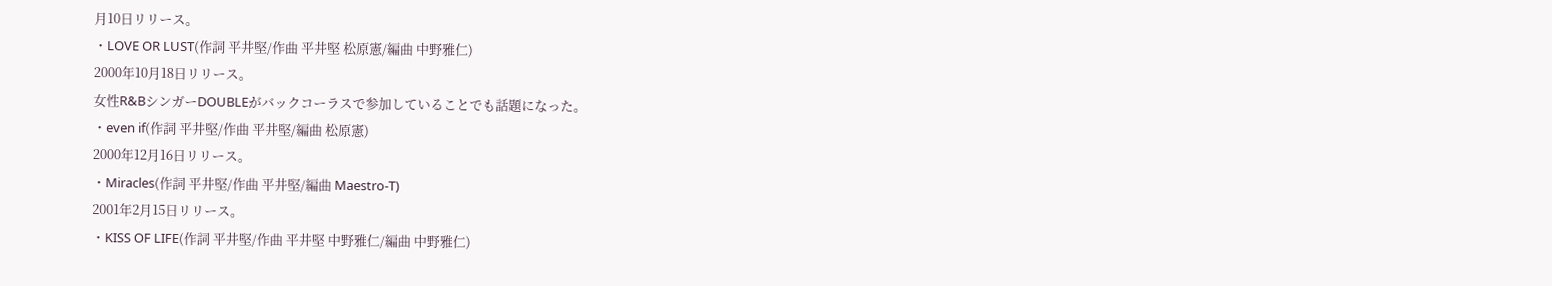月10日リリース。
・LOVE OR LUST(作詞 平井堅/作曲 平井堅 松原憲/編曲 中野雅仁)
2000年10月18日リリース。
女性R&BシンガーDOUBLEがバックコーラスで参加していることでも話題になった。
・even if(作詞 平井堅/作曲 平井堅/編曲 松原憲)
2000年12月16日リリース。
・Miracles(作詞 平井堅/作曲 平井堅/編曲 Maestro-T)
2001年2月15日リリース。
・KISS OF LIFE(作詞 平井堅/作曲 平井堅 中野雅仁/編曲 中野雅仁)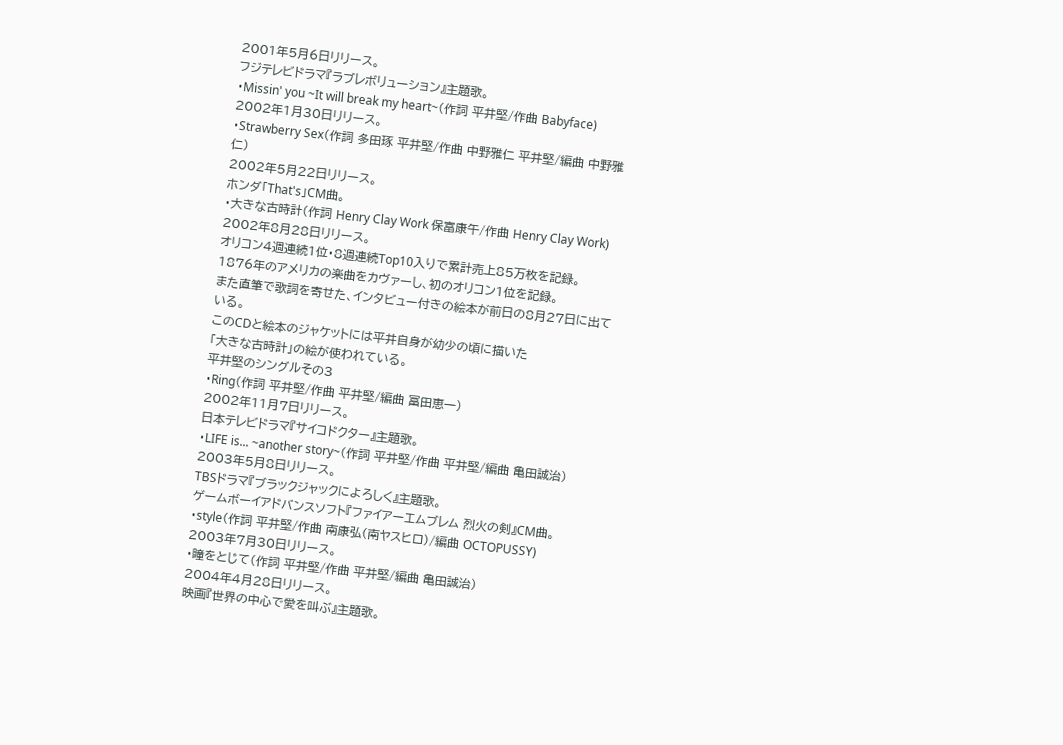2001年5月6日リリース。
フジテレビドラマ『ラブレボリューション』主題歌。
・Missin' you ~It will break my heart~(作詞 平井堅/作曲 Babyface)
2002年1月30日リリース。
・Strawberry Sex(作詞 多田琢 平井堅/作曲 中野雅仁 平井堅/編曲 中野雅仁)
2002年5月22日リリース。
ホンダ「That's」CM曲。
・大きな古時計(作詞 Henry Clay Work 保富康午/作曲 Henry Clay Work)
2002年8月28日リリース。
オリコン4週連続1位・8週連続Top10入りで累計売上85万枚を記録。
1876年のアメリカの楽曲をカヴァーし、初のオリコン1位を記録。
また直筆で歌詞を寄せた、インタビュー付きの絵本が前日の8月27日に出ている。
このCDと絵本のジャケットには平井自身が幼少の頃に描いた
「大きな古時計」の絵が使われている。
平井堅のシングルその3
・Ring(作詞 平井堅/作曲 平井堅/編曲 冨田恵一)
2002年11月7日リリース。
日本テレビドラマ『サイコドクター』主題歌。
・LIFE is... ~another story~(作詞 平井堅/作曲 平井堅/編曲 亀田誠治)
2003年5月8日リリース。
TBSドラマ『ブラックジャックによろしく』主題歌。
ゲームボーイアドバンスソフト『ファイアーエムブレム 烈火の剣』CM曲。
・style(作詞 平井堅/作曲 南康弘(南ヤスヒロ)/編曲 OCTOPUSSY)
2003年7月30日リリース。
・瞳をとじて(作詞 平井堅/作曲 平井堅/編曲 亀田誠治)
2004年4月28日リリース。
映画『世界の中心で愛を叫ぶ』主題歌。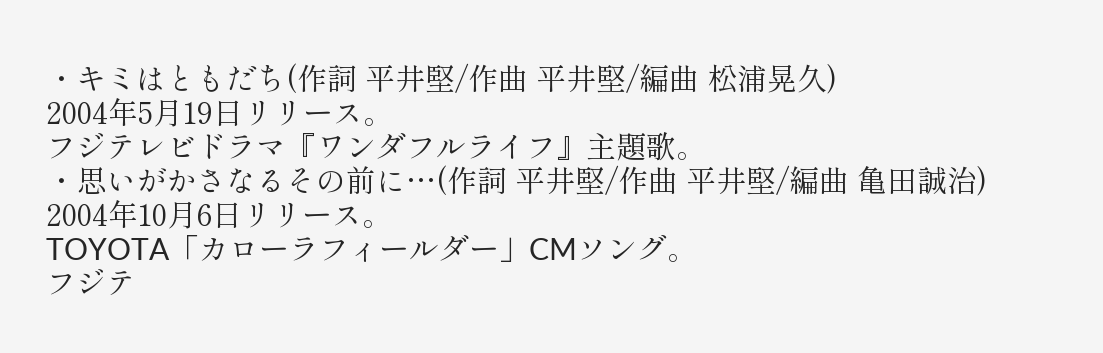・キミはともだち(作詞 平井堅/作曲 平井堅/編曲 松浦晃久)
2004年5月19日リリース。
フジテレビドラマ『ワンダフルライフ』主題歌。
・思いがかさなるその前に…(作詞 平井堅/作曲 平井堅/編曲 亀田誠治)
2004年10月6日リリース。
TOYOTA「カローラフィールダー」CMソング。
フジテ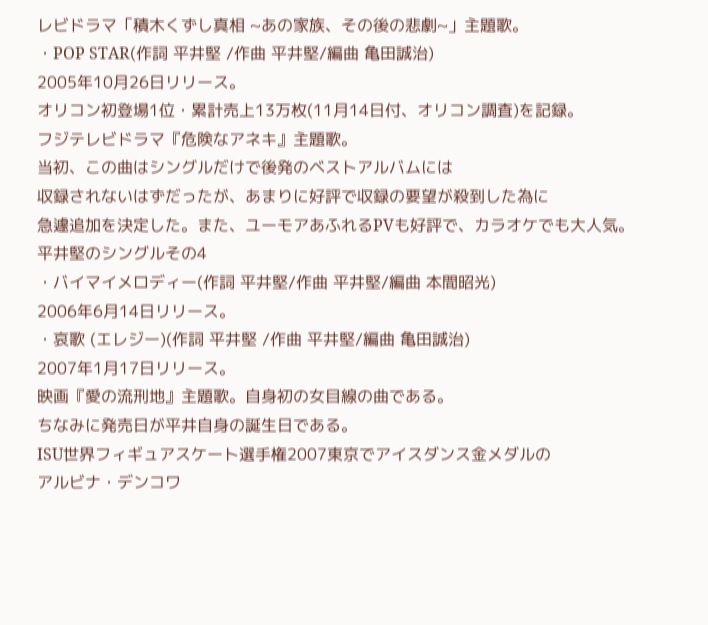レビドラマ「積木くずし真相 ~あの家族、その後の悲劇~」主題歌。
・POP STAR(作詞 平井堅 /作曲 平井堅/編曲 亀田誠治)
2005年10月26日リリース。
オリコン初登場1位・累計売上13万枚(11月14日付、オリコン調査)を記録。
フジテレビドラマ『危険なアネキ』主題歌。
当初、この曲はシングルだけで後発のベストアルバムには
収録されないはずだったが、あまりに好評で収録の要望が殺到した為に
急遽追加を決定した。また、ユーモアあふれるPVも好評で、カラオケでも大人気。
平井堅のシングルその4
・バイマイメロディー(作詞 平井堅/作曲 平井堅/編曲 本間昭光)
2006年6月14日リリース。
・哀歌 (エレジー)(作詞 平井堅 /作曲 平井堅/編曲 亀田誠治)
2007年1月17日リリース。
映画『愛の流刑地』主題歌。自身初の女目線の曲である。
ちなみに発売日が平井自身の誕生日である。
ISU世界フィギュアスケート選手権2007東京でアイスダンス金メダルの
アルビナ・デンコワ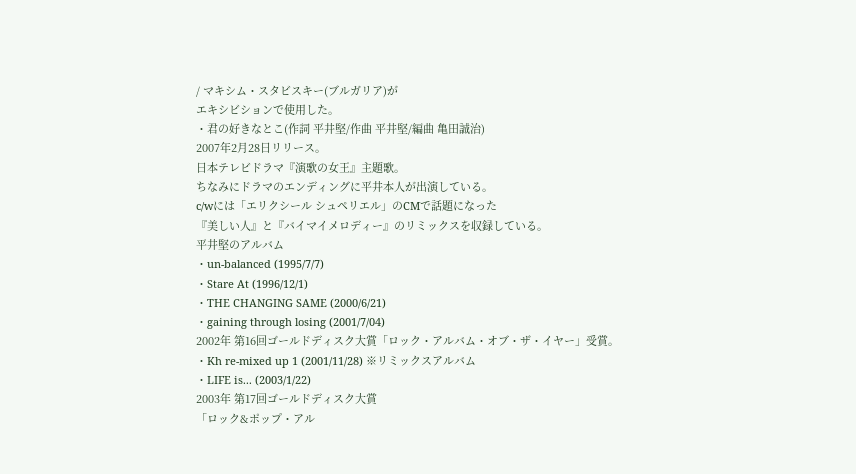/ マキシム・スタビスキー(ブルガリア)が
エキシビションで使用した。
・君の好きなとこ(作詞 平井堅/作曲 平井堅/編曲 亀田誠治)
2007年2月28日リリース。
日本テレビドラマ『演歌の女王』主題歌。
ちなみにドラマのエンディングに平井本人が出演している。
c/wには「エリクシール シュペリエル」のCMで話題になった
『美しい人』と『バイマイメロディー』のリミックスを収録している。
平井堅のアルバム
・un-balanced (1995/7/7)
・Stare At (1996/12/1)
・THE CHANGING SAME (2000/6/21)
・gaining through losing (2001/7/04)
2002年 第16回ゴールドディスク大賞「ロック・アルバム・オブ・ザ・イヤー」受賞。
・Kh re-mixed up 1 (2001/11/28) ※リミックスアルバム
・LIFE is... (2003/1/22)
2003年 第17回ゴールドディスク大賞
「ロック&ポップ・アル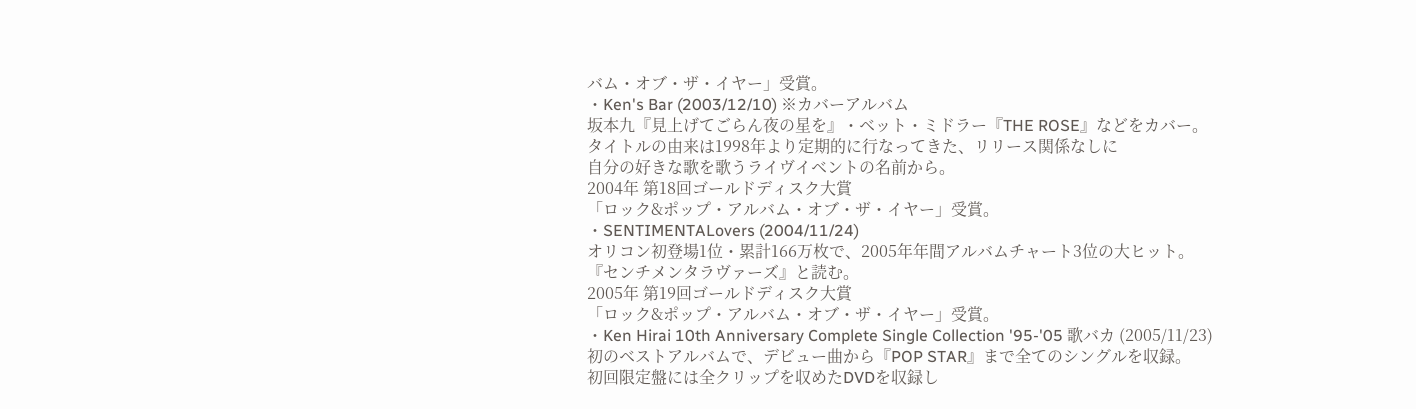バム・オブ・ザ・イヤー」受賞。
・Ken's Bar (2003/12/10) ※カバーアルバム
坂本九『見上げてごらん夜の星を』・ベット・ミドラー『THE ROSE』などをカバー。
タイトルの由来は1998年より定期的に行なってきた、リリース関係なしに
自分の好きな歌を歌うライヴイベントの名前から。
2004年 第18回ゴールドディスク大賞
「ロック&ポップ・アルバム・オブ・ザ・イヤー」受賞。
・SENTIMENTALovers (2004/11/24)
オリコン初登場1位・累計166万枚で、2005年年間アルバムチャート3位の大ヒット。
『センチメンタラヴァーズ』と読む。
2005年 第19回ゴールドディスク大賞
「ロック&ポップ・アルバム・オブ・ザ・イヤー」受賞。
・Ken Hirai 10th Anniversary Complete Single Collection '95-'05 歌バカ (2005/11/23)
初のベストアルバムで、デビュー曲から『POP STAR』まで全てのシングルを収録。
初回限定盤には全クリップを収めたDVDを収録し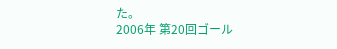た。
2006年 第20回ゴール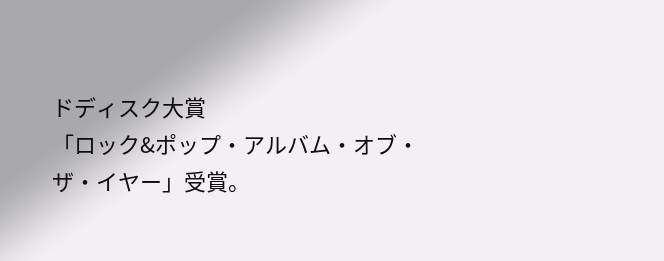ドディスク大賞
「ロック&ポップ・アルバム・オブ・ザ・イヤー」受賞。